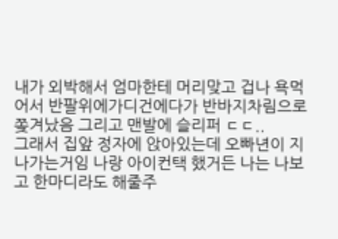내가 외박해서 엄마한테 머리맞고 겁나 욕먹어서 반팔위에가디건에다가 반바지차림으로 쫒겨났음 그리고 맨발에 슬리퍼 ㄷㄷ..
그래서 집앞 정자에 앉아있는데 오빠년이 지나가는거임 나랑 아이컨택 했거든 나는 나보고 한마디라도 해줄주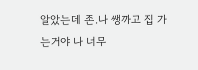알았는데 존.나 쌩까고 집 가는거야 나 너무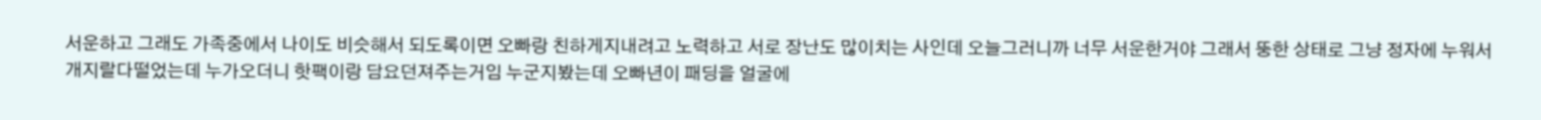서운하고 그래도 가족중에서 나이도 비슷해서 되도록이면 오빠랑 친하게지내려고 노력하고 서로 장난도 많이치는 사인데 오늘그러니까 너무 서운한거야 그래서 뚱한 상태로 그냥 정자에 누워서 개지랄다떨었는데 누가오더니 핫팩이랑 담요던져주는거임 누군지봤는데 오빠년이 패딩을 얼굴에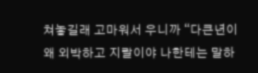쳐놓길래 고마워서 우니까 “다큰년이 왜 외박하고 지랄이야 나한테는 말하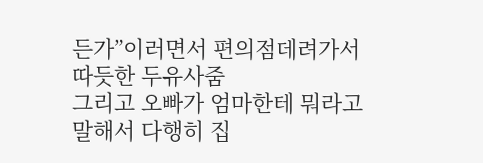든가”이러면서 편의점데려가서 따듯한 두유사줌
그리고 오빠가 엄마한테 뭐라고말해서 다행히 집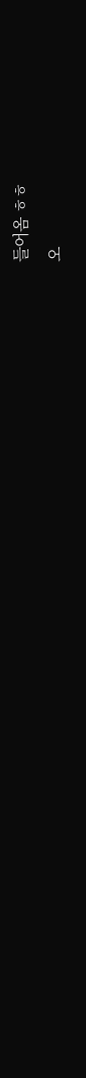들어옴 ㅎㅎ
오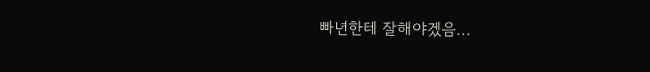빠년한테 잘해야겠음...